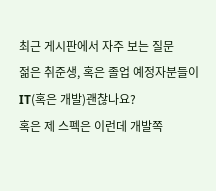최근 게시판에서 자주 보는 질문
젊은 취준생, 혹은 졸업 예정자분들이
IT(혹은 개발)괜찮나요?
혹은 제 스펙은 이런데 개발쪽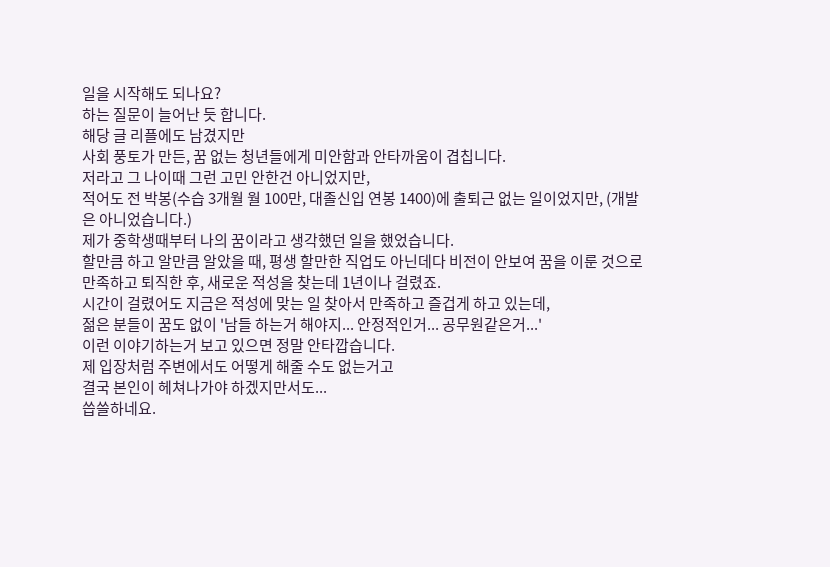일을 시작해도 되나요?
하는 질문이 늘어난 듯 합니다.
해당 글 리플에도 남겼지만
사회 풍토가 만든, 꿈 없는 청년들에게 미안함과 안타까움이 겹칩니다.
저라고 그 나이때 그런 고민 안한건 아니었지만,
적어도 전 박봉(수습 3개월 월 100만, 대졸신입 연봉 1400)에 출퇴근 없는 일이었지만, (개발은 아니었습니다.)
제가 중학생때부터 나의 꿈이라고 생각했던 일을 했었습니다.
할만큼 하고 알만큼 알았을 때, 평생 할만한 직업도 아닌데다 비전이 안보여 꿈을 이룬 것으로 만족하고 퇴직한 후, 새로운 적성을 찾는데 1년이나 걸렸죠.
시간이 걸렸어도 지금은 적성에 맞는 일 찾아서 만족하고 즐겁게 하고 있는데,
젊은 분들이 꿈도 없이 '남들 하는거 해야지... 안정적인거... 공무원같은거...'
이런 이야기하는거 보고 있으면 정말 안타깝습니다.
제 입장처럼 주변에서도 어떻게 해줄 수도 없는거고
결국 본인이 헤쳐나가야 하겠지만서도...
씁쓸하네요.